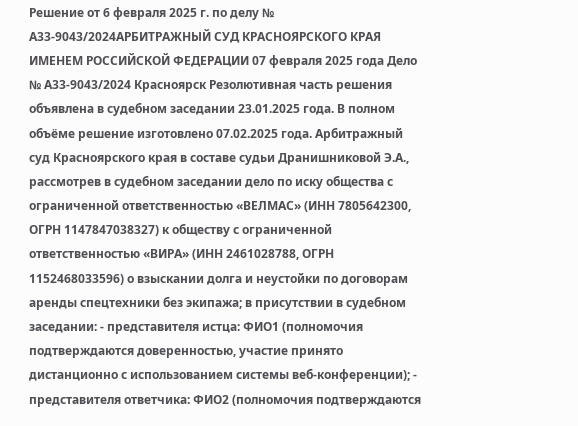Решение от 6 февраля 2025 г. по делу № А33-9043/2024АРБИТРАЖНЫЙ СУД КРАСНОЯРСКОГО КРАЯ ИМЕНЕМ РОССИЙСКОЙ ФЕДЕРАЦИИ 07 февраля 2025 года Дело № А33-9043/2024 Красноярск Резолютивная часть решения объявлена в судебном заседании 23.01.2025 года. В полном объёме решение изготовлено 07.02.2025 года. Арбитражный суд Красноярского края в составе судьи Дранишниковой Э.А., рассмотрев в судебном заседании дело по иску общества с ограниченной ответственностью «ВЕЛМАС» (ИНН 7805642300, ОГРН 1147847038327) к обществу с ограниченной ответственностью «ВИРА» (ИНН 2461028788, ОГРН 1152468033596) о взыскании долга и неустойки по договорам аренды спецтехники без экипажа; в присутствии в судебном заседании: - представителя истца: ФИО1 (полномочия подтверждаются доверенностью, участие принято дистанционно с использованием системы веб-конференции); - представителя ответчика: ФИО2 (полномочия подтверждаются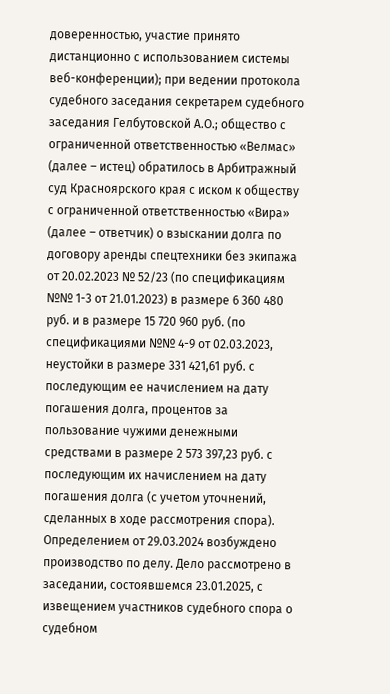доверенностью, участие принято дистанционно с использованием системы веб-конференции); при ведении протокола судебного заседания секретарем судебного заседания Гелбутовской А.О.; общество с ограниченной ответственностью «Велмас» (далее – истец) обратилось в Арбитражный суд Красноярского края с иском к обществу с ограниченной ответственностью «Вира» (далее – ответчик) о взыскании долга по договору аренды спецтехники без экипажа от 20.02.2023 № 52/23 (по спецификациям №№ 1-3 от 21.01.2023) в размере 6 360 480 руб. и в размере 15 720 960 руб. (по спецификациями №№ 4-9 от 02.03.2023, неустойки в размере 331 421,61 руб. с последующим ее начислением на дату погашения долга, процентов за пользование чужими денежными средствами в размере 2 573 397,23 руб. с последующим их начислением на дату погашения долга (с учетом уточнений, сделанных в ходе рассмотрения спора). Определением от 29.03.2024 возбуждено производство по делу. Дело рассмотрено в заседании, состоявшемся 23.01.2025, с извещением участников судебного спора о судебном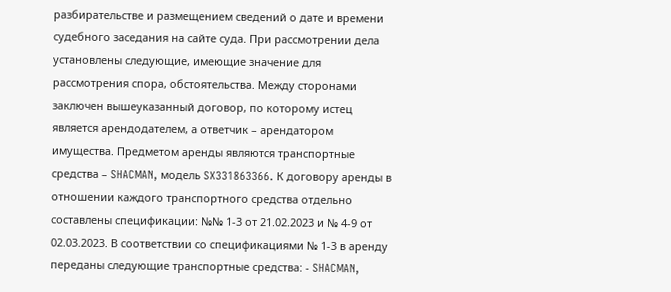разбирательстве и размещением сведений о дате и времени судебного заседания на сайте суда. При рассмотрении дела установлены следующие, имеющие значение для рассмотрения спора, обстоятельства. Между сторонами заключен вышеуказанный договор, по которому истец является арендодателем, а ответчик – арендатором имущества. Предметом аренды являются транспортные средства – SHACMAN, модель SX331863366. К договору аренды в отношении каждого транспортного средства отдельно составлены спецификации: №№ 1-3 от 21.02.2023 и № 4-9 от 02.03.2023. В соответствии со спецификациями № 1-3 в аренду переданы следующие транспортные средства: - SHACMAN,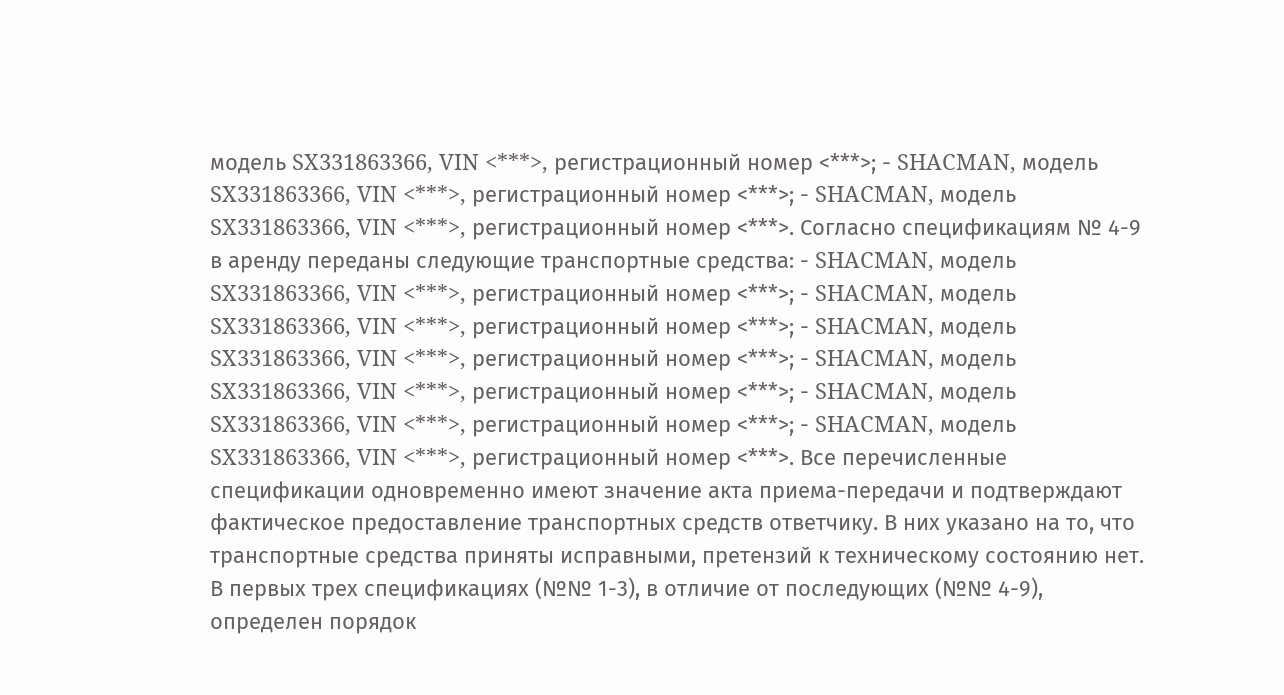модель SX331863366, VIN <***>, регистрационный номер <***>; - SHACMAN, модель SX331863366, VIN <***>, регистрационный номер <***>; - SHACMAN, модель SX331863366, VIN <***>, регистрационный номер <***>. Согласно спецификациям № 4-9 в аренду переданы следующие транспортные средства: - SHACMAN, модель SX331863366, VIN <***>, регистрационный номер <***>; - SHACMAN, модель SX331863366, VIN <***>, регистрационный номер <***>; - SHACMAN, модель SX331863366, VIN <***>, регистрационный номер <***>; - SHACMAN, модель SX331863366, VIN <***>, регистрационный номер <***>; - SHACMAN, модель SX331863366, VIN <***>, регистрационный номер <***>; - SHACMAN, модель SX331863366, VIN <***>, регистрационный номер <***>. Все перечисленные спецификации одновременно имеют значение акта приема-передачи и подтверждают фактическое предоставление транспортных средств ответчику. В них указано на то, что транспортные средства приняты исправными, претензий к техническому состоянию нет. В первых трех спецификациях (№№ 1-3), в отличие от последующих (№№ 4-9), определен порядок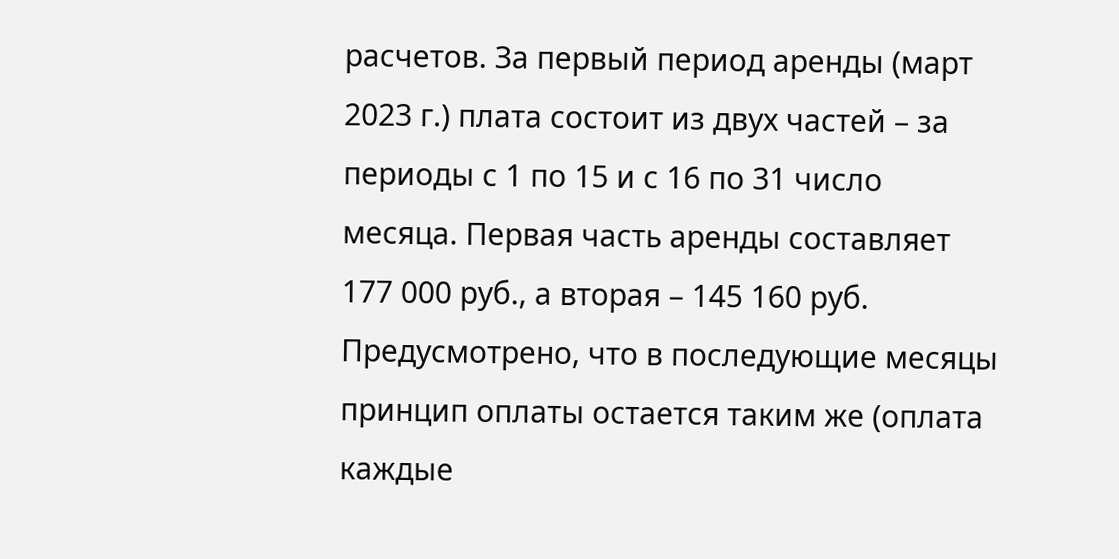расчетов. За первый период аренды (март 2023 г.) плата состоит из двух частей – за периоды с 1 по 15 и с 16 по 31 число месяца. Первая часть аренды составляет 177 000 руб., а вторая – 145 160 руб. Предусмотрено, что в последующие месяцы принцип оплаты остается таким же (оплата каждые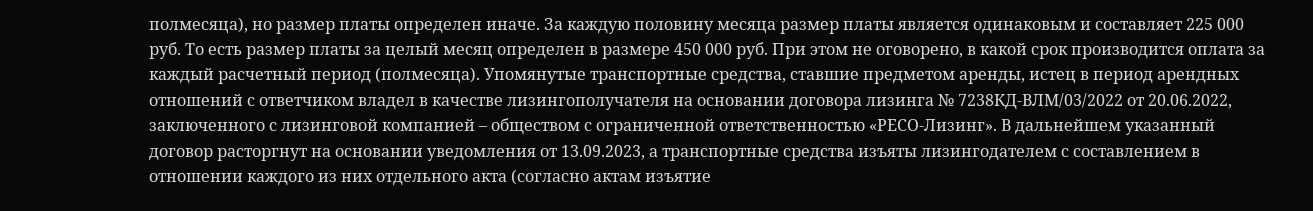полмесяца), но размер платы определен иначе. За каждую половину месяца размер платы является одинаковым и составляет 225 000 руб. То есть размер платы за целый месяц определен в размере 450 000 руб. При этом не оговорено, в какой срок производится оплата за каждый расчетный период (полмесяца). Упомянутые транспортные средства, ставшие предметом аренды, истец в период арендных отношений с ответчиком владел в качестве лизингополучателя на основании договора лизинга № 7238КД-ВЛМ/03/2022 от 20.06.2022, заключенного с лизинговой компанией – обществом с ограниченной ответственностью «РЕСО-Лизинг». В дальнейшем указанный договор расторгнут на основании уведомления от 13.09.2023, а транспортные средства изъяты лизингодателем с составлением в отношении каждого из них отдельного акта (согласно актам изъятие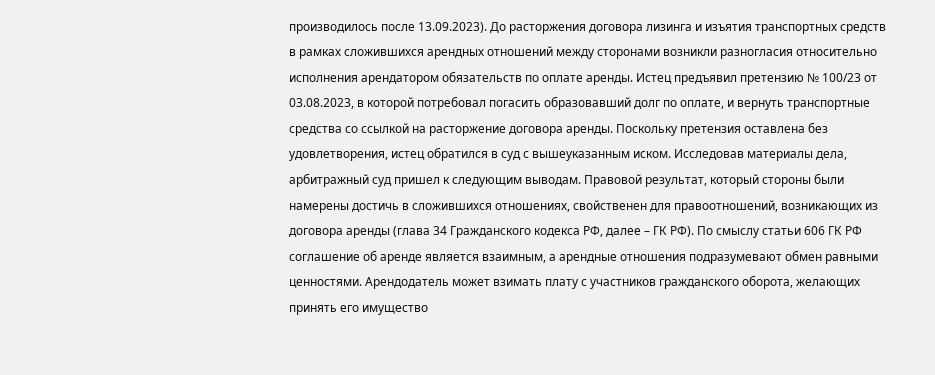производилось после 13.09.2023). До расторжения договора лизинга и изъятия транспортных средств в рамках сложившихся арендных отношений между сторонами возникли разногласия относительно исполнения арендатором обязательств по оплате аренды. Истец предъявил претензию № 100/23 от 03.08.2023, в которой потребовал погасить образовавший долг по оплате, и вернуть транспортные средства со ссылкой на расторжение договора аренды. Поскольку претензия оставлена без удовлетворения, истец обратился в суд с вышеуказанным иском. Исследовав материалы дела, арбитражный суд пришел к следующим выводам. Правовой результат, который стороны были намерены достичь в сложившихся отношениях, свойственен для правоотношений, возникающих из договора аренды (глава 34 Гражданского кодекса РФ, далее – ГК РФ). По смыслу статьи 606 ГК РФ соглашение об аренде является взаимным, а арендные отношения подразумевают обмен равными ценностями. Арендодатель может взимать плату с участников гражданского оборота, желающих принять его имущество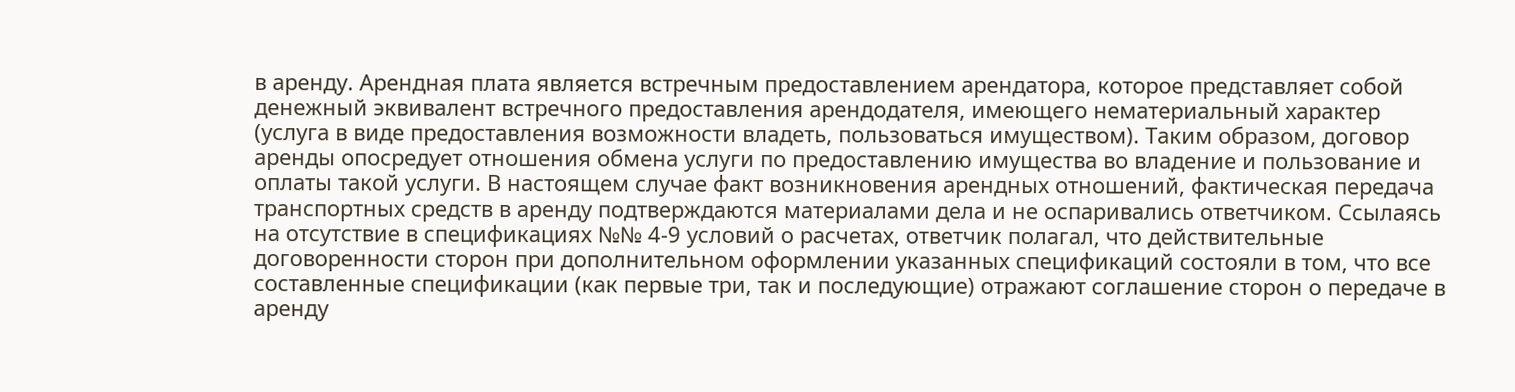в аренду. Арендная плата является встречным предоставлением арендатора, которое представляет собой денежный эквивалент встречного предоставления арендодателя, имеющего нематериальный характер (услуга в виде предоставления возможности владеть, пользоваться имуществом). Таким образом, договор аренды опосредует отношения обмена услуги по предоставлению имущества во владение и пользование и оплаты такой услуги. В настоящем случае факт возникновения арендных отношений, фактическая передача транспортных средств в аренду подтверждаются материалами дела и не оспаривались ответчиком. Ссылаясь на отсутствие в спецификациях №№ 4-9 условий о расчетах, ответчик полагал, что действительные договоренности сторон при дополнительном оформлении указанных спецификаций состояли в том, что все составленные спецификации (как первые три, так и последующие) отражают соглашение сторон о передаче в аренду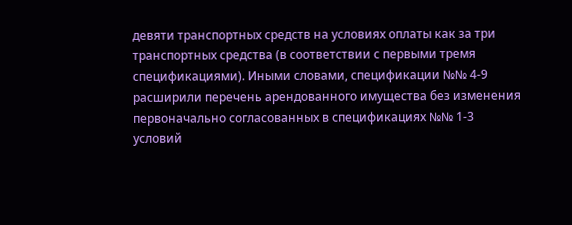девяти транспортных средств на условиях оплаты как за три транспортных средства (в соответствии с первыми тремя спецификациями). Иными словами, спецификации №№ 4-9 расширили перечень арендованного имущества без изменения первоначально согласованных в спецификациях №№ 1-3 условий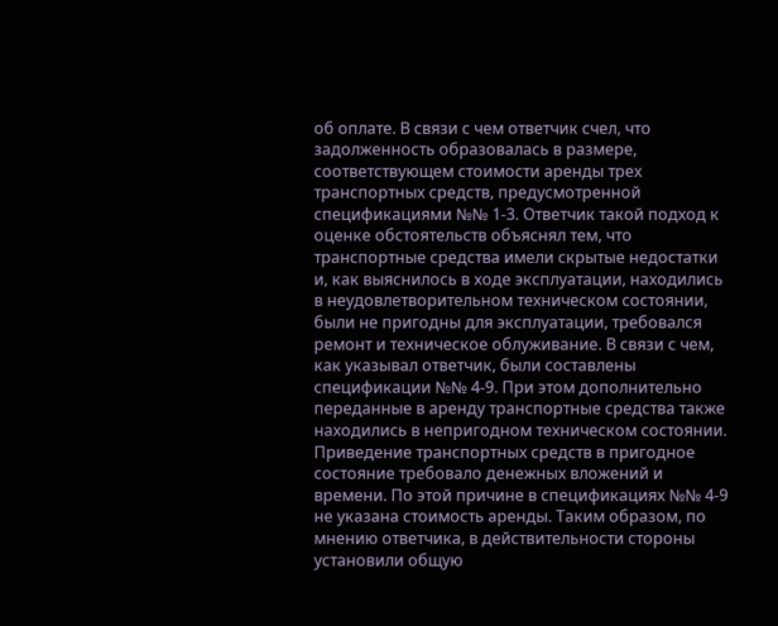об оплате. В связи с чем ответчик счел, что задолженность образовалась в размере, соответствующем стоимости аренды трех транспортных средств, предусмотренной спецификациями №№ 1-3. Ответчик такой подход к оценке обстоятельств объяснял тем, что транспортные средства имели скрытые недостатки и, как выяснилось в ходе эксплуатации, находились в неудовлетворительном техническом состоянии, были не пригодны для эксплуатации, требовался ремонт и техническое облуживание. В связи с чем, как указывал ответчик, были составлены спецификации №№ 4-9. При этом дополнительно переданные в аренду транспортные средства также находились в непригодном техническом состоянии. Приведение транспортных средств в пригодное состояние требовало денежных вложений и времени. По этой причине в спецификациях №№ 4-9 не указана стоимость аренды. Таким образом, по мнению ответчика, в действительности стороны установили общую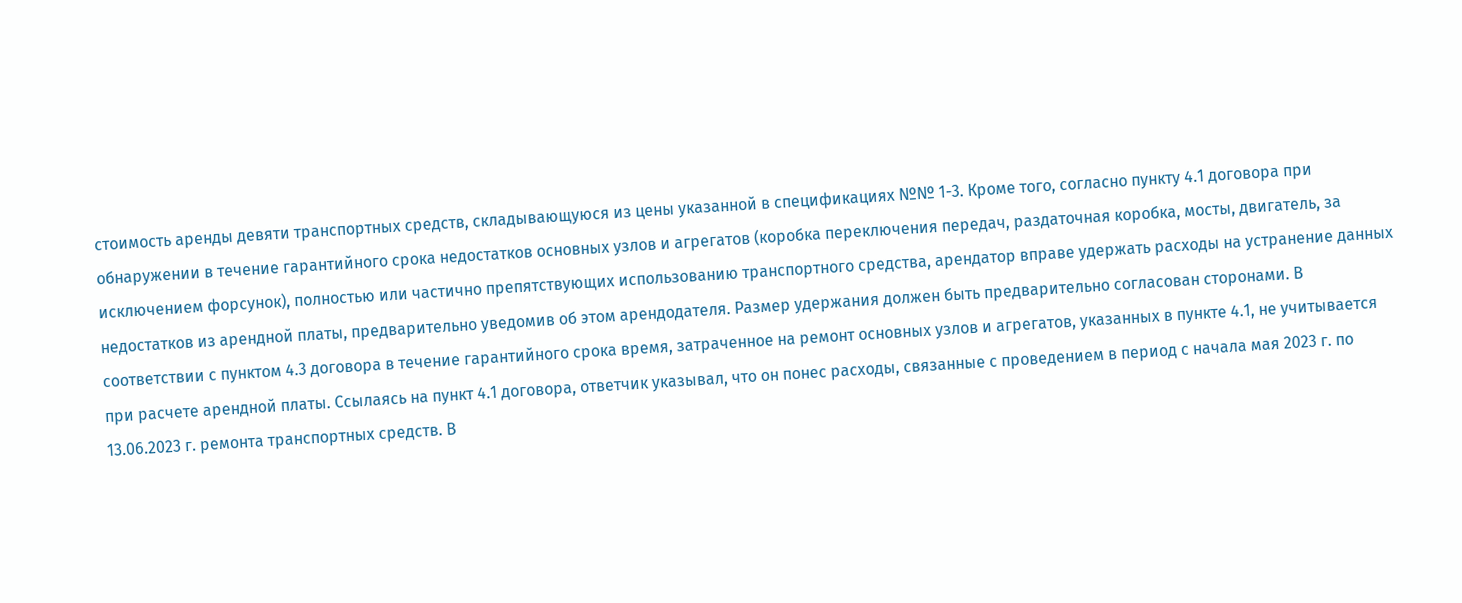стоимость аренды девяти транспортных средств, складывающуюся из цены указанной в спецификациях №№ 1-3. Кроме того, согласно пункту 4.1 договора при обнаружении в течение гарантийного срока недостатков основных узлов и агрегатов (коробка переключения передач, раздаточная коробка, мосты, двигатель, за исключением форсунок), полностью или частично препятствующих использованию транспортного средства, арендатор вправе удержать расходы на устранение данных недостатков из арендной платы, предварительно уведомив об этом арендодателя. Размер удержания должен быть предварительно согласован сторонами. В соответствии с пунктом 4.3 договора в течение гарантийного срока время, затраченное на ремонт основных узлов и агрегатов, указанных в пункте 4.1, не учитывается при расчете арендной платы. Ссылаясь на пункт 4.1 договора, ответчик указывал, что он понес расходы, связанные с проведением в период с начала мая 2023 г. по 13.06.2023 г. ремонта транспортных средств. В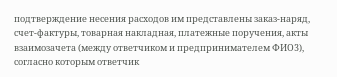подтверждение несения расходов им представлены заказ-наряд, счет-фактуры, товарная накладная, платежные поручения, акты взаимозачета (между ответчиком и предпринимателем ФИО3), согласно которым ответчик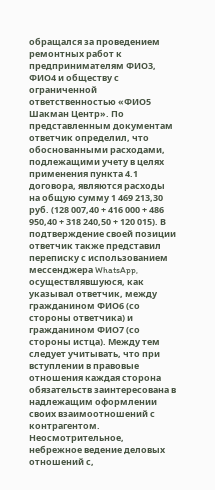обращался за проведением ремонтных работ к предпринимателям ФИО3, ФИО4 и обществу с ограниченной ответственностью «ФИО5 Шакман Центр». По представленным документам ответчик определил, что обоснованными расходами, подлежащими учету в целях применения пункта 4.1 договора, являются расходы на общую сумму 1 469 213,30 руб. (128 007,40 + 416 000 + 486 950,40 + 318 240,50 + 120 015). В подтверждение своей позиции ответчик также представил переписку с использованием мессенджера WhatsApp, осуществлявшуюся, как указывал ответчик, между гражданином ФИО6 (со стороны ответчика) и гражданином ФИО7 (со стороны истца). Между тем следует учитывать, что при вступлении в правовые отношения каждая сторона обязательств заинтересована в надлежащим оформлении своих взаимоотношений с контрагентом. Неосмотрительное, небрежное ведение деловых отношений с,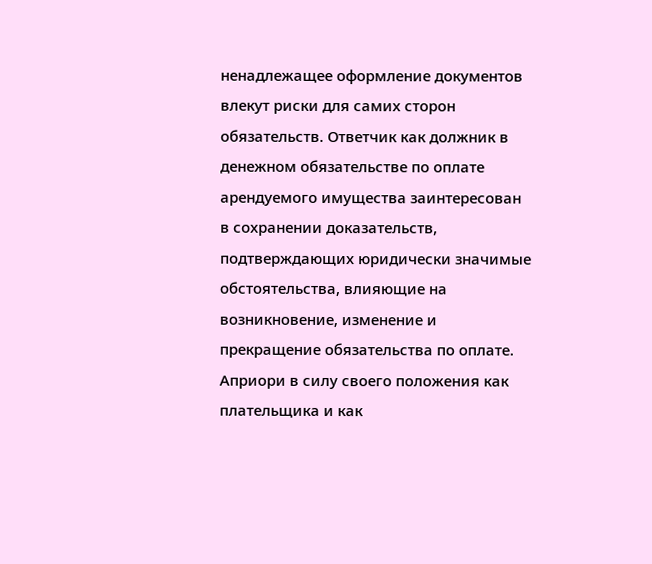ненадлежащее оформление документов влекут риски для самих сторон обязательств. Ответчик как должник в денежном обязательстве по оплате арендуемого имущества заинтересован в сохранении доказательств, подтверждающих юридически значимые обстоятельства, влияющие на возникновение, изменение и прекращение обязательства по оплате. Априори в силу своего положения как плательщика и как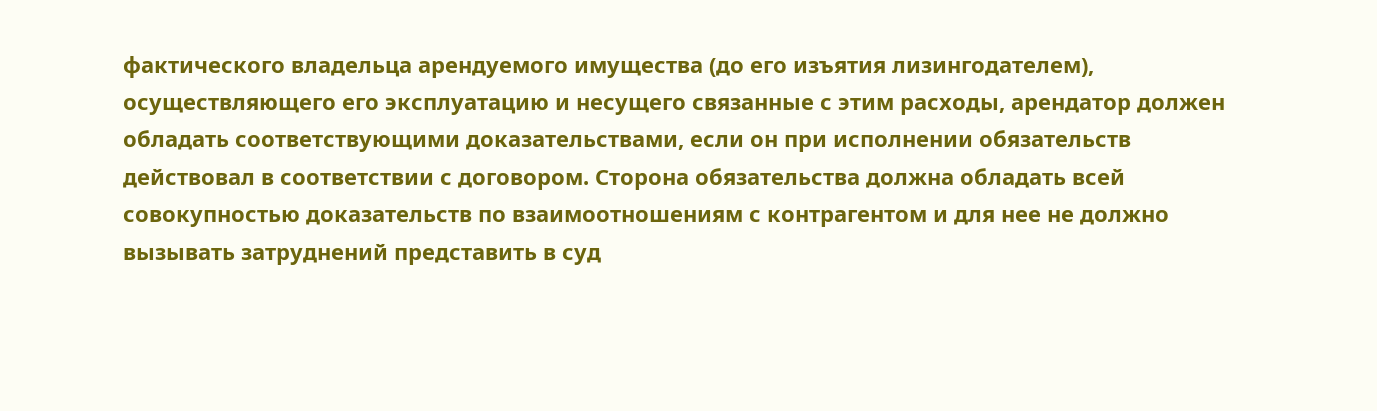фактического владельца арендуемого имущества (до его изъятия лизингодателем), осуществляющего его эксплуатацию и несущего связанные с этим расходы, арендатор должен обладать соответствующими доказательствами, если он при исполнении обязательств действовал в соответствии с договором. Сторона обязательства должна обладать всей совокупностью доказательств по взаимоотношениям с контрагентом и для нее не должно вызывать затруднений представить в суд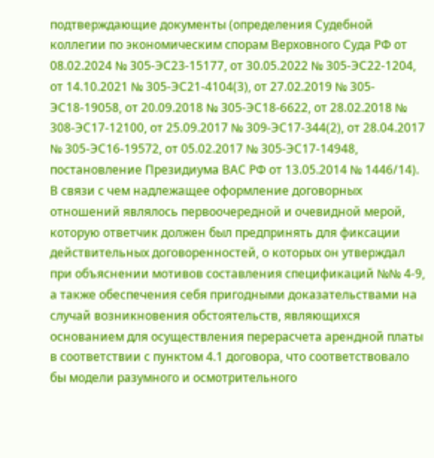подтверждающие документы (определения Судебной коллегии по экономическим спорам Верховного Суда РФ от 08.02.2024 № 305-ЭС23-15177, от 30.05.2022 № 305-ЭС22-1204, от 14.10.2021 № 305-ЭС21-4104(3), от 27.02.2019 № 305-ЭС18-19058, от 20.09.2018 № 305-ЭС18-6622, от 28.02.2018 № 308-ЭС17-12100, от 25.09.2017 № 309-ЭС17-344(2), от 28.04.2017 № 305-ЭС16-19572, от 05.02.2017 № 305-ЭС17-14948, постановление Президиума ВАС РФ от 13.05.2014 № 1446/14). В связи с чем надлежащее оформление договорных отношений являлось первоочередной и очевидной мерой, которую ответчик должен был предпринять для фиксации действительных договоренностей, о которых он утверждал при объяснении мотивов составления спецификаций №№ 4-9, а также обеспечения себя пригодными доказательствами на случай возникновения обстоятельств, являющихся основанием для осуществления перерасчета арендной платы в соответствии с пунктом 4.1 договора, что соответствовало бы модели разумного и осмотрительного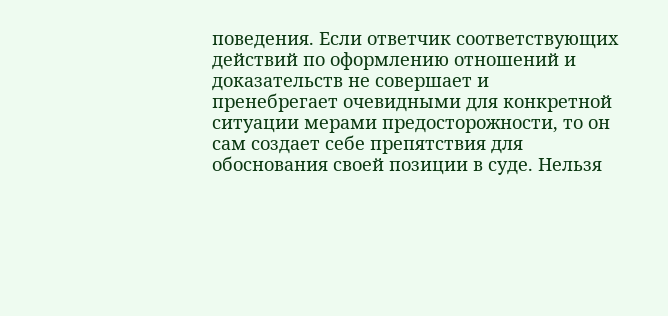поведения. Если ответчик соответствующих действий по оформлению отношений и доказательств не совершает и пренебрегает очевидными для конкретной ситуации мерами предосторожности, то он сам создает себе препятствия для обоснования своей позиции в суде. Нельзя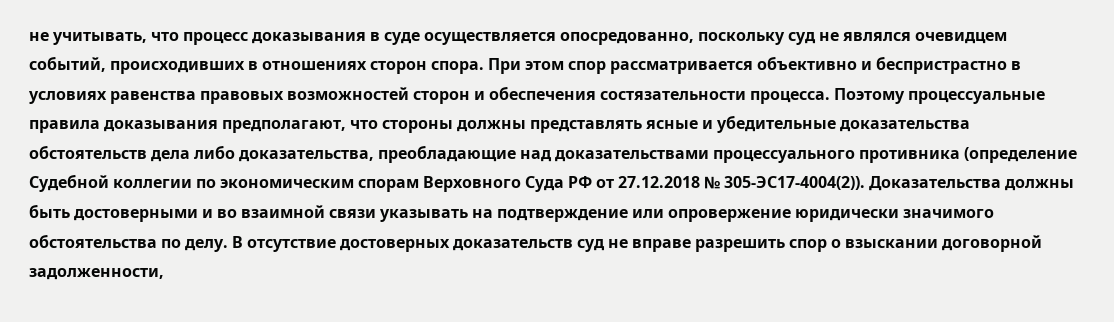не учитывать, что процесс доказывания в суде осуществляется опосредованно, поскольку суд не являлся очевидцем событий, происходивших в отношениях сторон спора. При этом спор рассматривается объективно и беспристрастно в условиях равенства правовых возможностей сторон и обеспечения состязательности процесса. Поэтому процессуальные правила доказывания предполагают, что стороны должны представлять ясные и убедительные доказательства обстоятельств дела либо доказательства, преобладающие над доказательствами процессуального противника (определение Судебной коллегии по экономическим спорам Верховного Суда РФ от 27.12.2018 № 305-ЭС17-4004(2)). Доказательства должны быть достоверными и во взаимной связи указывать на подтверждение или опровержение юридически значимого обстоятельства по делу. В отсутствие достоверных доказательств суд не вправе разрешить спор о взыскании договорной задолженности,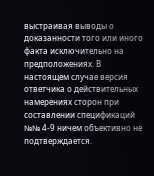выстраивая выводы о доказанности того или иного факта исключительно на предположениях. В настоящем случае версия ответчика о действительных намерениях сторон при составлении спецификаций №№ 4-9 ничем объективно не подтверждается.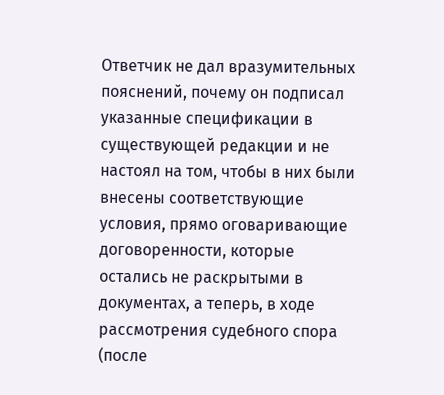Ответчик не дал вразумительных пояснений, почему он подписал указанные спецификации в существующей редакции и не настоял на том, чтобы в них были внесены соответствующие условия, прямо оговаривающие договоренности, которые остались не раскрытыми в документах, а теперь, в ходе рассмотрения судебного спора (после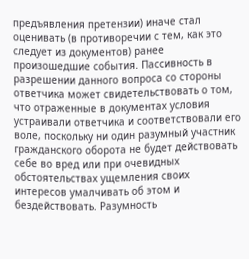предъявления претензии) иначе стал оценивать (в противоречии с тем, как это следует из документов) ранее произошедшие события. Пассивность в разрешении данного вопроса со стороны ответчика может свидетельствовать о том, что отраженные в документах условия устраивали ответчика и соответствовали его воле, поскольку ни один разумный участник гражданского оборота не будет действовать себе во вред или при очевидных обстоятельствах ущемления своих интересов умалчивать об этом и бездействовать. Разумность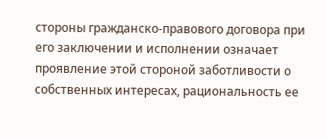стороны гражданско-правового договора при его заключении и исполнении означает проявление этой стороной заботливости о собственных интересах, рациональность ее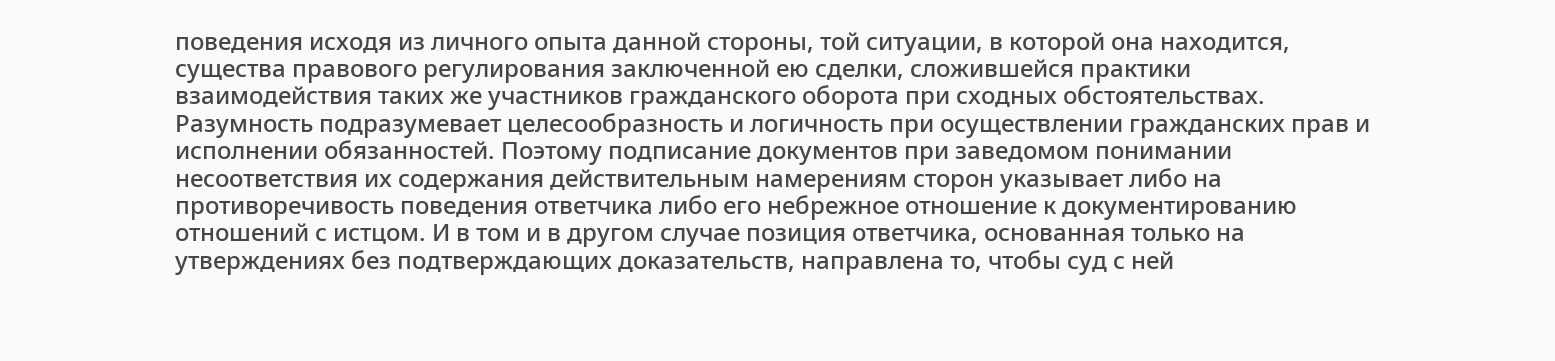поведения исходя из личного опыта данной стороны, той ситуации, в которой она находится, существа правового регулирования заключенной ею сделки, сложившейся практики взаимодействия таких же участников гражданского оборота при сходных обстоятельствах. Разумность подразумевает целесообразность и логичность при осуществлении гражданских прав и исполнении обязанностей. Поэтому подписание документов при заведомом понимании несоответствия их содержания действительным намерениям сторон указывает либо на противоречивость поведения ответчика либо его небрежное отношение к документированию отношений с истцом. И в том и в другом случае позиция ответчика, основанная только на утверждениях без подтверждающих доказательств, направлена то, чтобы суд с ней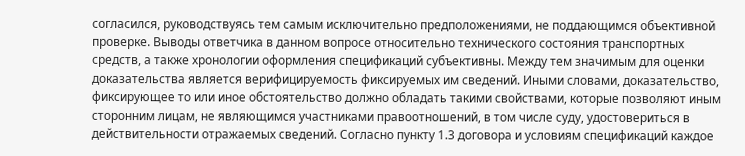согласился, руководствуясь тем самым исключительно предположениями, не поддающимся объективной проверке. Выводы ответчика в данном вопросе относительно технического состояния транспортных средств, а также хронологии оформления спецификаций субъективны. Между тем значимым для оценки доказательства является верифицируемость фиксируемых им сведений. Иными словами, доказательство, фиксирующее то или иное обстоятельство должно обладать такими свойствами, которые позволяют иным сторонним лицам, не являющимся участниками правоотношений, в том числе суду, удостовериться в действительности отражаемых сведений. Согласно пункту 1.3 договора и условиям спецификаций каждое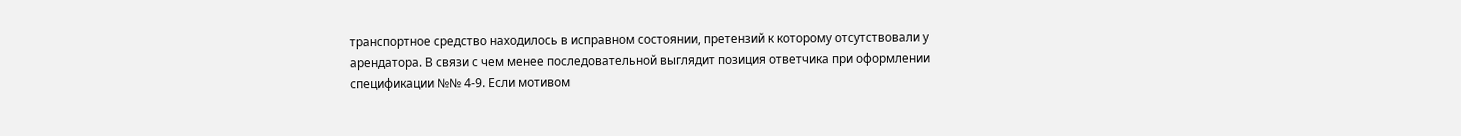транспортное средство находилось в исправном состоянии, претензий к которому отсутствовали у арендатора. В связи с чем менее последовательной выглядит позиция ответчика при оформлении спецификации №№ 4-9. Если мотивом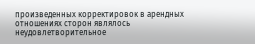произведенных корректировок в арендных отношениях сторон являлось неудовлетворительное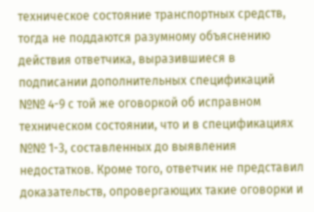техническое состояние транспортных средств, тогда не поддаются разумному объяснению действия ответчика, выразившиеся в подписании дополнительных спецификаций №№ 4-9 с той же оговоркой об исправном техническом состоянии, что и в спецификациях №№ 1-3, составленных до выявления недостатков. Кроме того, ответчик не представил доказательств, опровергающих такие оговорки и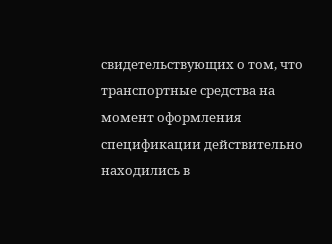свидетельствующих о том, что транспортные средства на момент оформления спецификации действительно находились в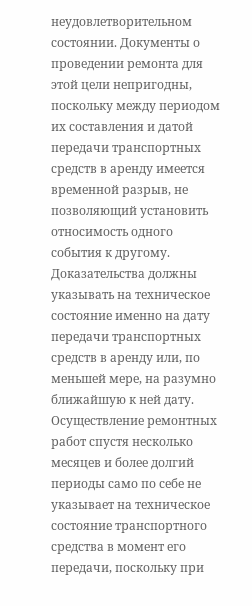неудовлетворительном состоянии. Документы о проведении ремонта для этой цели непригодны, поскольку между периодом их составления и датой передачи транспортных средств в аренду имеется временной разрыв, не позволяющий установить относимость одного события к другому. Доказательства должны указывать на техническое состояние именно на дату передачи транспортных средств в аренду или, по меньшей мере, на разумно ближайшую к ней дату. Осуществление ремонтных работ спустя несколько месяцев и более долгий периоды само по себе не указывает на техническое состояние транспортного средства в момент его передачи, поскольку при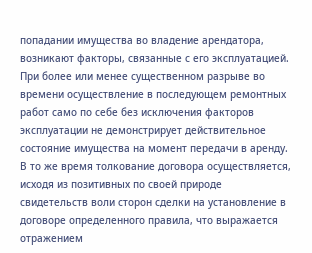попадании имущества во владение арендатора, возникают факторы, связанные с его эксплуатацией. При более или менее существенном разрыве во времени осуществление в последующем ремонтных работ само по себе без исключения факторов эксплуатации не демонстрирует действительное состояние имущества на момент передачи в аренду. В то же время толкование договора осуществляется, исходя из позитивных по своей природе свидетельств воли сторон сделки на установление в договоре определенного правила, что выражается отражением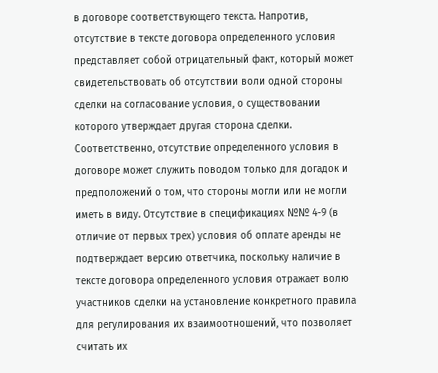в договоре соответствующего текста. Напротив, отсутствие в тексте договора определенного условия представляет собой отрицательный факт, который может свидетельствовать об отсутствии воли одной стороны сделки на согласование условия, о существовании которого утверждает другая сторона сделки. Соответственно, отсутствие определенного условия в договоре может служить поводом только для догадок и предположений о том, что стороны могли или не могли иметь в виду. Отсутствие в спецификациях №№ 4-9 (в отличие от первых трех) условия об оплате аренды не подтверждает версию ответчика, поскольку наличие в тексте договора определенного условия отражает волю участников сделки на установление конкретного правила для регулирования их взаимоотношений, что позволяет считать их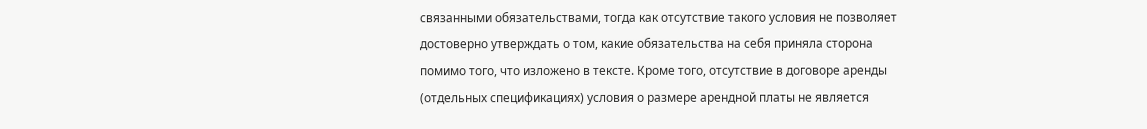связанными обязательствами, тогда как отсутствие такого условия не позволяет достоверно утверждать о том, какие обязательства на себя приняла сторона помимо того, что изложено в тексте. Кроме того, отсутствие в договоре аренды (отдельных спецификациях) условия о размере арендной платы не является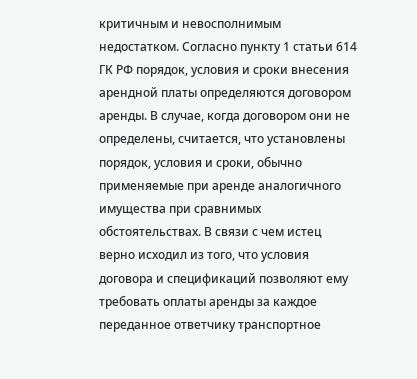критичным и невосполнимым недостатком. Согласно пункту 1 статьи 614 ГК РФ порядок, условия и сроки внесения арендной платы определяются договором аренды. В случае, когда договором они не определены, считается, что установлены порядок, условия и сроки, обычно применяемые при аренде аналогичного имущества при сравнимых обстоятельствах. В связи с чем истец верно исходил из того, что условия договора и спецификаций позволяют ему требовать оплаты аренды за каждое переданное ответчику транспортное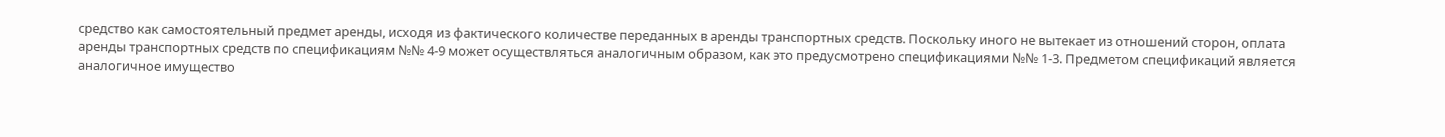средство как самостоятельный предмет аренды, исходя из фактического количестве переданных в аренды транспортных средств. Поскольку иного не вытекает из отношений сторон, оплата аренды транспортных средств по спецификациям №№ 4-9 может осуществляться аналогичным образом, как это предусмотрено спецификациями №№ 1-3. Предметом спецификаций является аналогичное имущество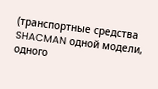(транспортные средства SHACMAN одной модели, одного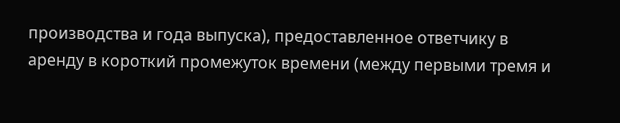производства и года выпуска), предоставленное ответчику в аренду в короткий промежуток времени (между первыми тремя и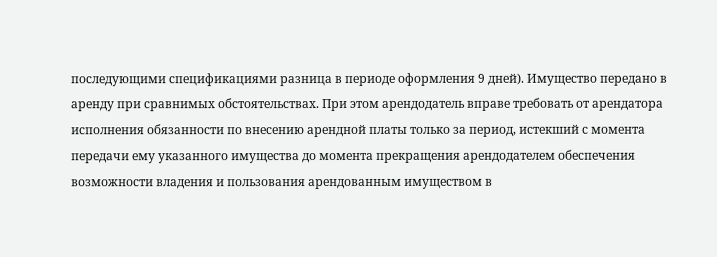последующими спецификациями разница в периоде оформления 9 дней). Имущество передано в аренду при сравнимых обстоятельствах. При этом арендодатель вправе требовать от арендатора исполнения обязанности по внесению арендной платы только за период, истекший с момента передачи ему указанного имущества до момента прекращения арендодателем обеспечения возможности владения и пользования арендованным имуществом в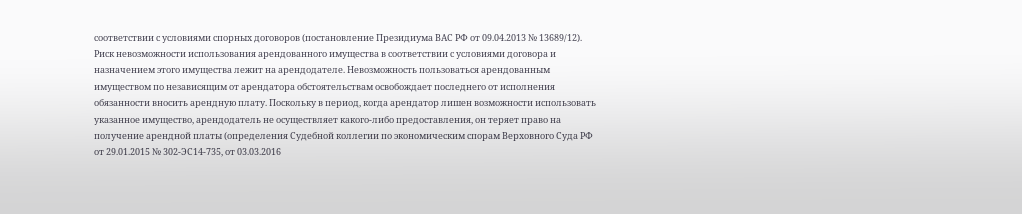соответствии с условиями спорных договоров (постановление Президиума ВАС РФ от 09.04.2013 № 13689/12). Риск невозможности использования арендованного имущества в соответствии с условиями договора и назначением этого имущества лежит на арендодателе. Невозможность пользоваться арендованным имуществом по независящим от арендатора обстоятельствам освобождает последнего от исполнения обязанности вносить арендную плату. Поскольку в период, когда арендатор лишен возможности использовать указанное имущество, арендодатель не осуществляет какого-либо предоставления, он теряет право на получение арендной платы (определения Судебной коллегии по экономическим спорам Верховного Суда РФ от 29.01.2015 № 302-ЭС14-735, от 03.03.2016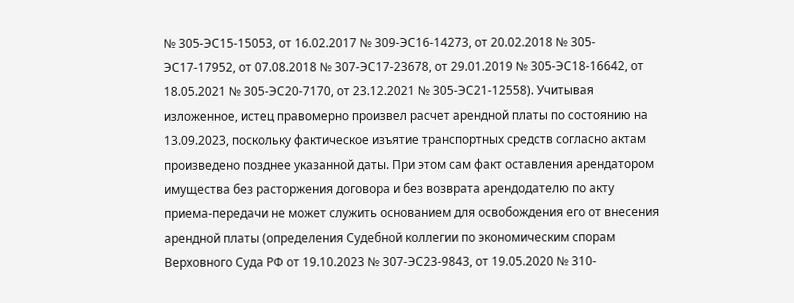№ 305-ЭС15-15053, от 16.02.2017 № 309-ЭС16-14273, от 20.02.2018 № 305-ЭС17-17952, от 07.08.2018 № 307-ЭС17-23678, от 29.01.2019 № 305-ЭС18-16642, от 18.05.2021 № 305-ЭС20-7170, от 23.12.2021 № 305-ЭС21-12558). Учитывая изложенное, истец правомерно произвел расчет арендной платы по состоянию на 13.09.2023, поскольку фактическое изъятие транспортных средств согласно актам произведено позднее указанной даты. При этом сам факт оставления арендатором имущества без расторжения договора и без возврата арендодателю по акту приема-передачи не может служить основанием для освобождения его от внесения арендной платы (определения Судебной коллегии по экономическим спорам Верховного Суда РФ от 19.10.2023 № 307-ЭС23-9843, от 19.05.2020 № 310-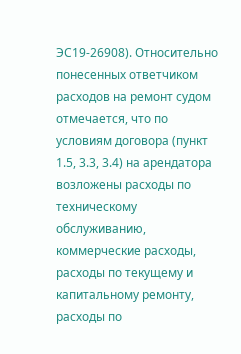ЭС19-26908). Относительно понесенных ответчиком расходов на ремонт судом отмечается, что по условиям договора (пункт 1.5, 3.3, 3.4) на арендатора возложены расходы по техническому обслуживанию, коммерческие расходы, расходы по текущему и капитальному ремонту, расходы по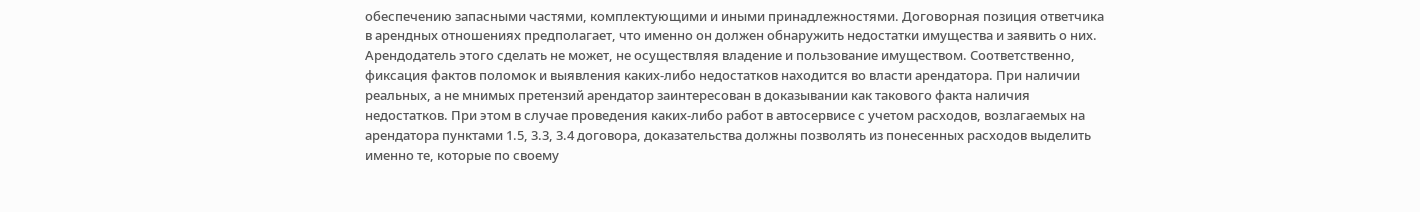обеспечению запасными частями, комплектующими и иными принадлежностями. Договорная позиция ответчика в арендных отношениях предполагает, что именно он должен обнаружить недостатки имущества и заявить о них. Арендодатель этого сделать не может, не осуществляя владение и пользование имуществом. Соответственно, фиксация фактов поломок и выявления каких-либо недостатков находится во власти арендатора. При наличии реальных, а не мнимых претензий арендатор заинтересован в доказывании как такового факта наличия недостатков. При этом в случае проведения каких-либо работ в автосервисе с учетом расходов, возлагаемых на арендатора пунктами 1.5, 3.3, 3.4 договора, доказательства должны позволять из понесенных расходов выделить именно те, которые по своему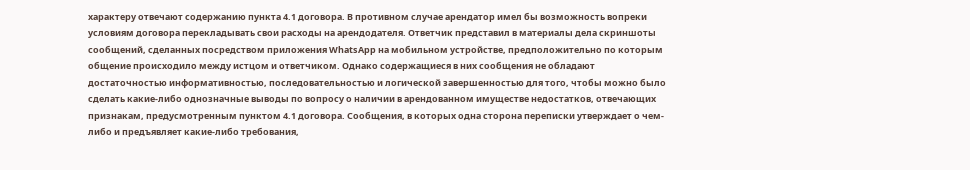характеру отвечают содержанию пункта 4.1 договора. В противном случае арендатор имел бы возможность вопреки условиям договора перекладывать свои расходы на арендодателя. Ответчик представил в материалы дела скриншоты сообщений, сделанных посредством приложения WhatsApp на мобильном устройстве, предположительно по которым общение происходило между истцом и ответчиком. Однако содержащиеся в них сообщения не обладают достаточностью информативностью, последовательностью и логической завершенностью для того, чтобы можно было сделать какие-либо однозначные выводы по вопросу о наличии в арендованном имуществе недостатков, отвечающих признакам, предусмотренным пунктом 4.1 договора. Сообщения, в которых одна сторона переписки утверждает о чем-либо и предъявляет какие-либо требования,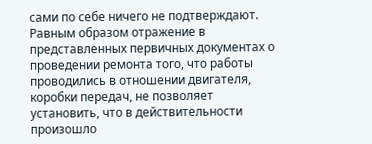сами по себе ничего не подтверждают. Равным образом отражение в представленных первичных документах о проведении ремонта того, что работы проводились в отношении двигателя, коробки передач, не позволяет установить, что в действительности произошло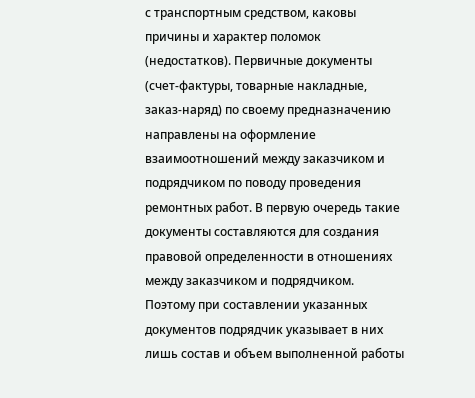с транспортным средством, каковы причины и характер поломок (недостатков). Первичные документы (счет-фактуры, товарные накладные, заказ-наряд) по своему предназначению направлены на оформление взаимоотношений между заказчиком и подрядчиком по поводу проведения ремонтных работ. В первую очередь такие документы составляются для создания правовой определенности в отношениях между заказчиком и подрядчиком. Поэтому при составлении указанных документов подрядчик указывает в них лишь состав и объем выполненной работы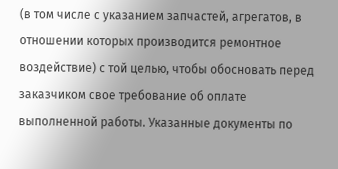(в том числе с указанием запчастей, агрегатов, в отношении которых производится ремонтное воздействие) с той целью, чтобы обосновать перед заказчиком свое требование об оплате выполненной работы. Указанные документы по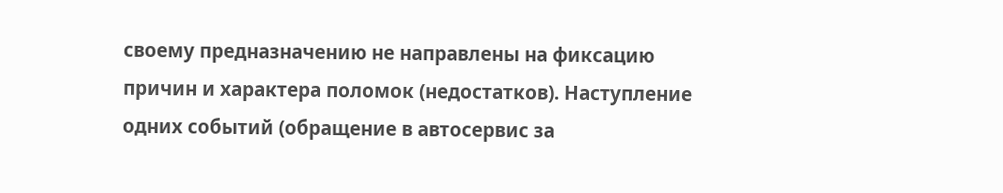своему предназначению не направлены на фиксацию причин и характера поломок (недостатков). Наступление одних событий (обращение в автосервис за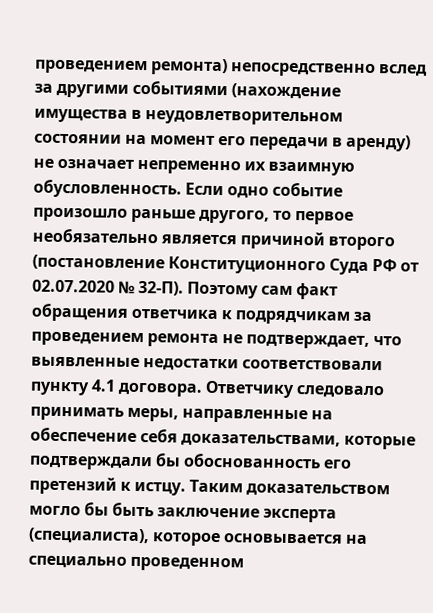проведением ремонта) непосредственно вслед за другими событиями (нахождение имущества в неудовлетворительном состоянии на момент его передачи в аренду) не означает непременно их взаимную обусловленность. Если одно событие произошло раньше другого, то первое необязательно является причиной второго (постановление Конституционного Суда РФ от 02.07.2020 № 32-П). Поэтому сам факт обращения ответчика к подрядчикам за проведением ремонта не подтверждает, что выявленные недостатки соответствовали пункту 4.1 договора. Ответчику следовало принимать меры, направленные на обеспечение себя доказательствами, которые подтверждали бы обоснованность его претензий к истцу. Таким доказательством могло бы быть заключение эксперта (специалиста), которое основывается на специально проведенном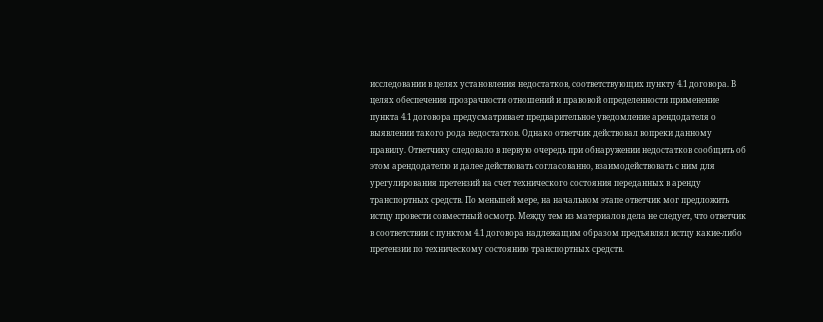исследовании в целях установления недостатков, соответствующих пункту 4.1 договора. В целях обеспечения прозрачности отношений и правовой определенности применение пункта 4.1 договора предусматривает предварительное уведомление арендодателя о выявлении такого рода недостатков. Однако ответчик действовал вопреки данному правилу. Ответчику следовало в первую очередь при обнаружении недостатков сообщить об этом арендодателю и далее действовать согласованно, взаимодействовать с ним для урегулирования претензий на счет технического состояния переданных в аренду транспортных средств. По меньшей мере, на начальном этапе ответчик мог предложить истцу провести совместный осмотр. Между тем из материалов дела не следует, что ответчик в соответствии с пунктом 4.1 договора надлежащим образом предъявлял истцу какие-либо претензии по техническому состоянию транспортных средств.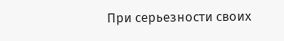При серьезности своих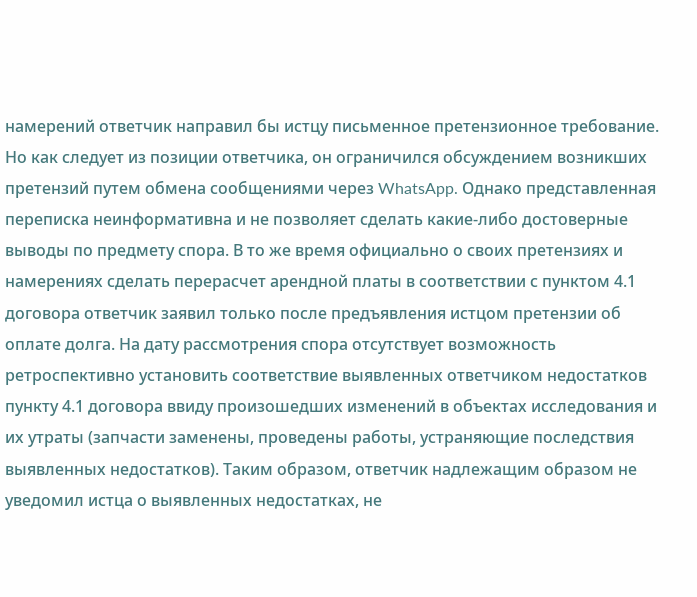намерений ответчик направил бы истцу письменное претензионное требование. Но как следует из позиции ответчика, он ограничился обсуждением возникших претензий путем обмена сообщениями через WhatsApp. Однако представленная переписка неинформативна и не позволяет сделать какие-либо достоверные выводы по предмету спора. В то же время официально о своих претензиях и намерениях сделать перерасчет арендной платы в соответствии с пунктом 4.1 договора ответчик заявил только после предъявления истцом претензии об оплате долга. На дату рассмотрения спора отсутствует возможность ретроспективно установить соответствие выявленных ответчиком недостатков пункту 4.1 договора ввиду произошедших изменений в объектах исследования и их утраты (запчасти заменены, проведены работы, устраняющие последствия выявленных недостатков). Таким образом, ответчик надлежащим образом не уведомил истца о выявленных недостатках, не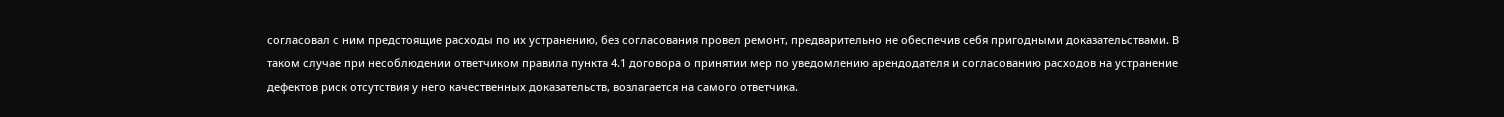согласовал с ним предстоящие расходы по их устранению, без согласования провел ремонт, предварительно не обеспечив себя пригодными доказательствами. В таком случае при несоблюдении ответчиком правила пункта 4.1 договора о принятии мер по уведомлению арендодателя и согласованию расходов на устранение дефектов риск отсутствия у него качественных доказательств, возлагается на самого ответчика.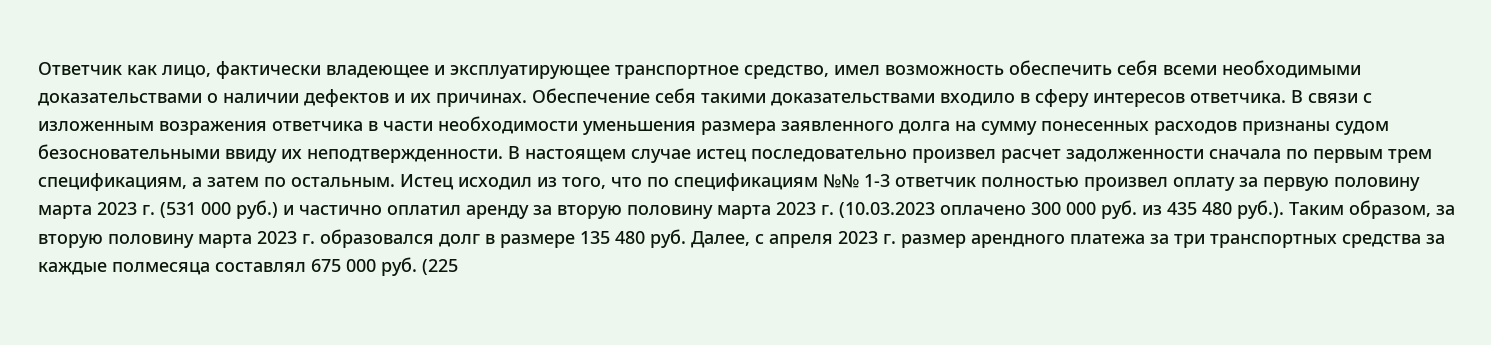Ответчик как лицо, фактически владеющее и эксплуатирующее транспортное средство, имел возможность обеспечить себя всеми необходимыми доказательствами о наличии дефектов и их причинах. Обеспечение себя такими доказательствами входило в сферу интересов ответчика. В связи с изложенным возражения ответчика в части необходимости уменьшения размера заявленного долга на сумму понесенных расходов признаны судом безосновательными ввиду их неподтвержденности. В настоящем случае истец последовательно произвел расчет задолженности сначала по первым трем спецификациям, а затем по остальным. Истец исходил из того, что по спецификациям №№ 1-3 ответчик полностью произвел оплату за первую половину марта 2023 г. (531 000 руб.) и частично оплатил аренду за вторую половину марта 2023 г. (10.03.2023 оплачено 300 000 руб. из 435 480 руб.). Таким образом, за вторую половину марта 2023 г. образовался долг в размере 135 480 руб. Далее, с апреля 2023 г. размер арендного платежа за три транспортных средства за каждые полмесяца составлял 675 000 руб. (225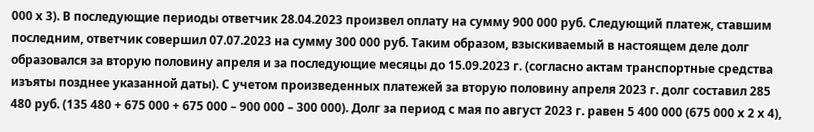000 х 3). В последующие периоды ответчик 28.04.2023 произвел оплату на сумму 900 000 руб. Следующий платеж, ставшим последним, ответчик совершил 07.07.2023 на сумму 300 000 руб. Таким образом, взыскиваемый в настоящем деле долг образовался за вторую половину апреля и за последующие месяцы до 15.09.2023 г. (согласно актам транспортные средства изъяты позднее указанной даты). С учетом произведенных платежей за вторую половину апреля 2023 г. долг составил 285 480 руб. (135 480 + 675 000 + 675 000 – 900 000 – 300 000). Долг за период с мая по август 2023 г. равен 5 400 000 (675 000 х 2 х 4),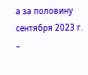а за половину сентября 2023 г. –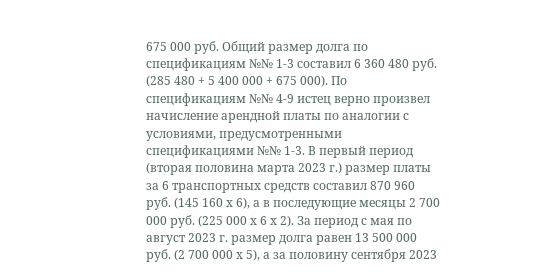675 000 руб. Общий размер долга по спецификациям №№ 1-3 составил 6 360 480 руб. (285 480 + 5 400 000 + 675 000). По спецификациям №№ 4-9 истец верно произвел начисление арендной платы по аналогии с условиями, предусмотренными спецификациями №№ 1-3. В первый период (вторая половина марта 2023 г.) размер платы за 6 транспортных средств составил 870 960 руб. (145 160 х 6), а в последующие месяцы 2 700 000 руб. (225 000 х 6 х 2). За период с мая по август 2023 г. размер долга равен 13 500 000 руб. (2 700 000 х 5), а за половину сентября 2023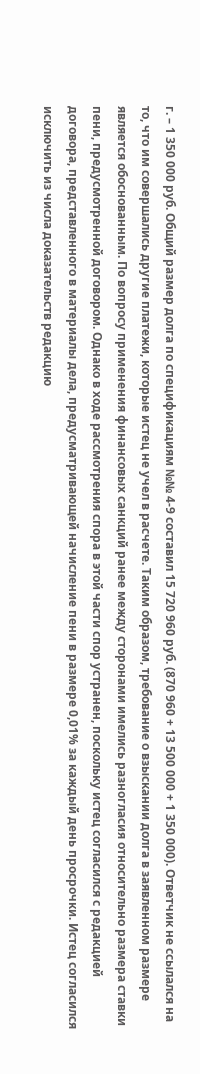г. – 1 350 000 руб. Общий размер долга по спецификациям №№ 4-9 составил 15 720 960 руб. (870 960 + 13 500 000 + 1 350 000). Ответчик не ссылался на то, что им совершались другие платежи, которые истец не учел в расчете. Таким образом, требование о взыскании долга в заявленном размере является обоснованным. По вопросу применения финансовых санкций ранее между сторонами имелись разногласия относительно размера ставки пени, предусмотренной договором. Однако в ходе рассмотрения спора в этой части спор устранен, поскольку истец согласился с редакцией договора, представленного в материалы дела, предусматривающей начисление пени в размере 0,01% за каждый день просрочки. Истец согласился исключить из числа доказательств редакцию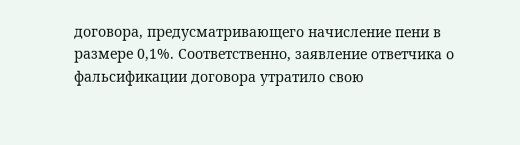договора, предусматривающего начисление пени в размере 0,1%. Соответственно, заявление ответчика о фальсификации договора утратило свою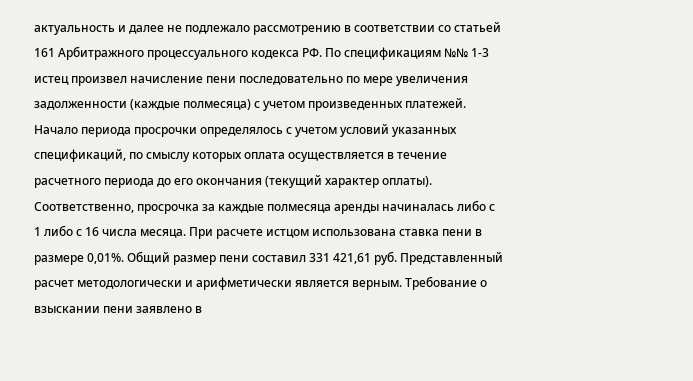актуальность и далее не подлежало рассмотрению в соответствии со статьей 161 Арбитражного процессуального кодекса РФ. По спецификациям №№ 1-3 истец произвел начисление пени последовательно по мере увеличения задолженности (каждые полмесяца) с учетом произведенных платежей. Начало периода просрочки определялось с учетом условий указанных спецификаций, по смыслу которых оплата осуществляется в течение расчетного периода до его окончания (текущий характер оплаты). Соответственно, просрочка за каждые полмесяца аренды начиналась либо с 1 либо с 16 числа месяца. При расчете истцом использована ставка пени в размере 0,01%. Общий размер пени составил 331 421,61 руб. Представленный расчет методологически и арифметически является верным. Требование о взыскании пени заявлено в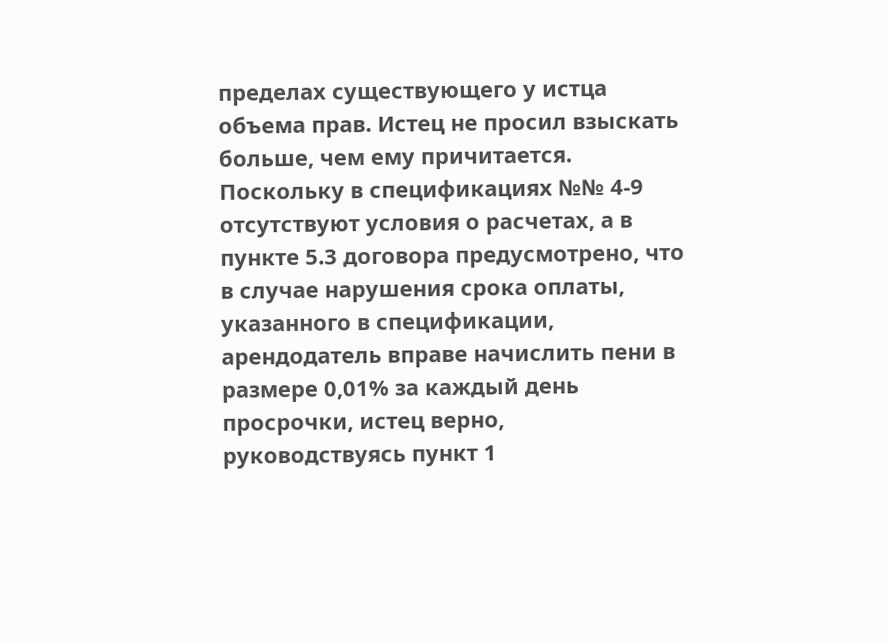пределах существующего у истца объема прав. Истец не просил взыскать больше, чем ему причитается. Поскольку в спецификациях №№ 4-9 отсутствуют условия о расчетах, а в пункте 5.3 договора предусмотрено, что в случае нарушения срока оплаты, указанного в спецификации, арендодатель вправе начислить пени в размере 0,01% за каждый день просрочки, истец верно, руководствуясь пункт 1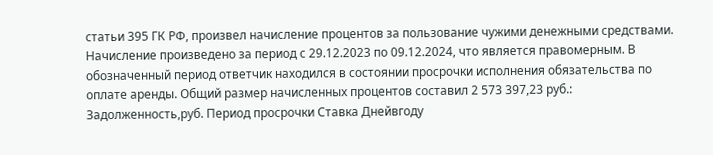статьи 395 ГК РФ, произвел начисление процентов за пользование чужими денежными средствами. Начисление произведено за период с 29.12.2023 по 09.12.2024, что является правомерным. В обозначенный период ответчик находился в состоянии просрочки исполнения обязательства по оплате аренды. Общий размер начисленных процентов составил 2 573 397,23 руб.: Задолженность,руб. Период просрочки Ставка Днейвгоду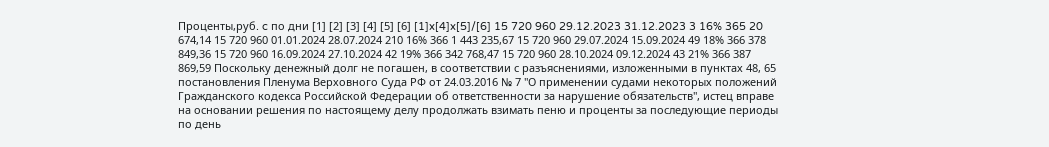Проценты,руб. c по дни [1] [2] [3] [4] [5] [6] [1]x[4]x[5]/[6] 15 720 960 29.12.2023 31.12.2023 3 16% 365 20 674,14 15 720 960 01.01.2024 28.07.2024 210 16% 366 1 443 235,67 15 720 960 29.07.2024 15.09.2024 49 18% 366 378 849,36 15 720 960 16.09.2024 27.10.2024 42 19% 366 342 768,47 15 720 960 28.10.2024 09.12.2024 43 21% 366 387 869,59 Поскольку денежный долг не погашен, в соответствии с разъяснениями, изложенными в пунктах 48, 65 постановления Пленума Верховного Суда РФ от 24.03.2016 № 7 "О применении судами некоторых положений Гражданского кодекса Российской Федерации об ответственности за нарушение обязательств", истец вправе на основании решения по настоящему делу продолжать взимать пеню и проценты за последующие периоды по день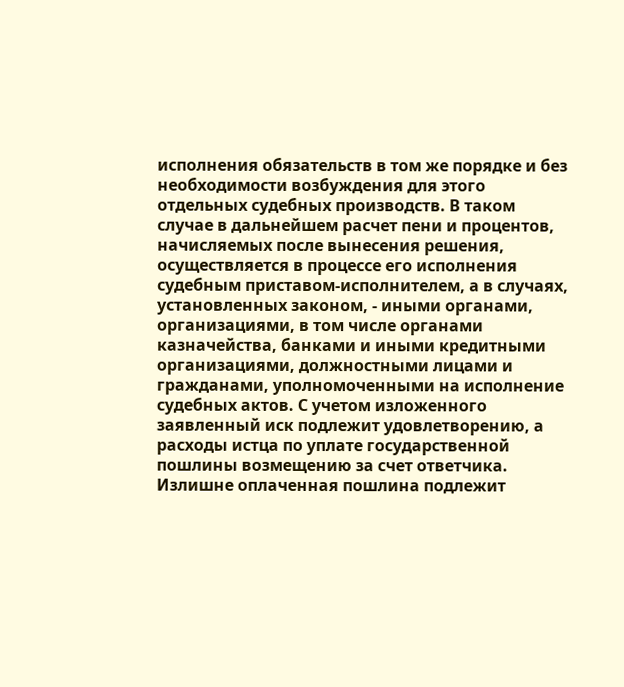исполнения обязательств в том же порядке и без необходимости возбуждения для этого отдельных судебных производств. В таком случае в дальнейшем расчет пени и процентов, начисляемых после вынесения решения, осуществляется в процессе его исполнения судебным приставом-исполнителем, а в случаях, установленных законом, - иными органами, организациями, в том числе органами казначейства, банками и иными кредитными организациями, должностными лицами и гражданами, уполномоченными на исполнение судебных актов. С учетом изложенного заявленный иск подлежит удовлетворению, а расходы истца по уплате государственной пошлины возмещению за счет ответчика. Излишне оплаченная пошлина подлежит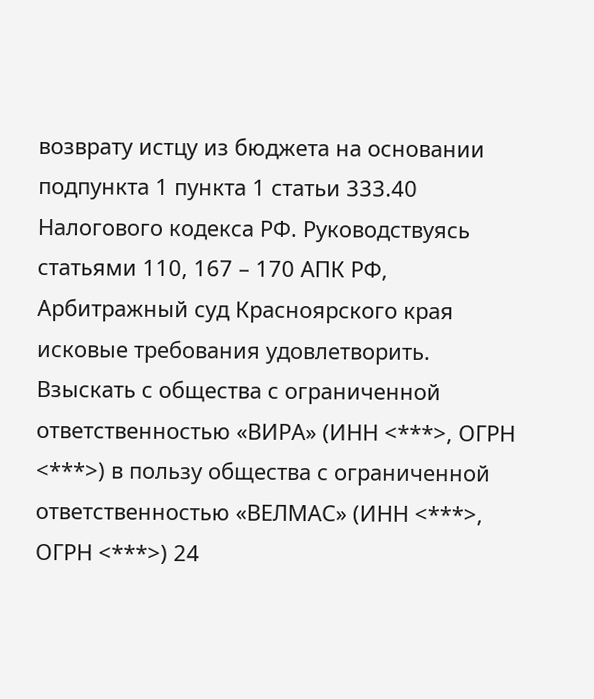возврату истцу из бюджета на основании подпункта 1 пункта 1 статьи 333.40 Налогового кодекса РФ. Руководствуясь статьями 110, 167 – 170 АПК РФ, Арбитражный суд Красноярского края исковые требования удовлетворить. Взыскать с общества с ограниченной ответственностью «ВИРА» (ИНН <***>, ОГРН <***>) в пользу общества с ограниченной ответственностью «ВЕЛМАС» (ИНН <***>, ОГРН <***>) 24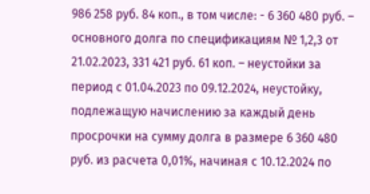986 258 руб. 84 коп., в том числе: - 6 360 480 руб. – основного долга по спецификациям № 1,2,3 от 21.02.2023, 331 421 руб. 61 коп. – неустойки за период с 01.04.2023 по 09.12.2024, неустойку, подлежащую начислению за каждый день просрочки на сумму долга в размере 6 360 480 руб. из расчета 0,01%, начиная с 10.12.2024 по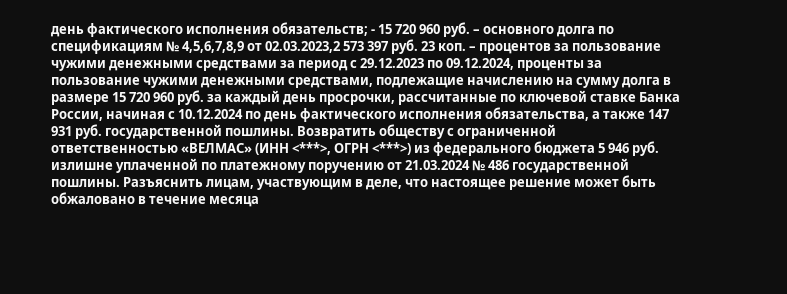день фактического исполнения обязательств; - 15 720 960 руб. – основного долга по спецификациям № 4,5,6,7,8,9 от 02.03.2023,2 573 397 руб. 23 коп. – процентов за пользование чужими денежными средствами за период с 29.12.2023 по 09.12.2024, проценты за пользование чужими денежными средствами, подлежащие начислению на сумму долга в размере 15 720 960 руб. за каждый день просрочки, рассчитанные по ключевой ставке Банка России, начиная с 10.12.2024 по день фактического исполнения обязательства, а также 147 931 руб. государственной пошлины. Возвратить обществу с ограниченной ответственностью «ВЕЛМАС» (ИНН <***>, ОГРН <***>) из федерального бюджета 5 946 руб. излишне уплаченной по платежному поручению от 21.03.2024 № 486 государственной пошлины. Разъяснить лицам, участвующим в деле, что настоящее решение может быть обжаловано в течение месяца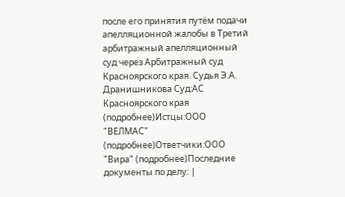после его принятия путём подачи апелляционной жалобы в Третий арбитражный апелляционный суд через Арбитражный суд Красноярского края. Судья Э.А. Дранишникова Суд:АС Красноярского края (подробнее)Истцы:ООО "ВЕЛМАС" (подробнее)Ответчики:ООО "Вира" (подробнее)Последние документы по делу: |